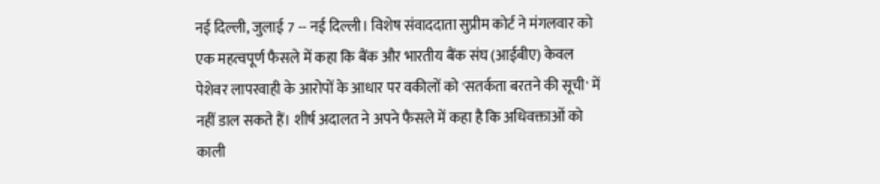नई दिल्ली, जुलाई 7 -- नई दिल्ली। विशेष संवाददाता सुप्रीम कोर्ट ने मंगलवार को एक महत्वपूर्ण फैसले में कहा कि बैंक और भारतीय बैंक संघ (आईबीए) केवल पेशेवर लापरवाही के आरोपों के आधार पर वकीलों को 'सतर्कता बरतने की सूची' में नहीं डाल सकते हैं। शीर्ष अदालत ने अपने फैसले में कहा है कि अधिवक्ताओं को काली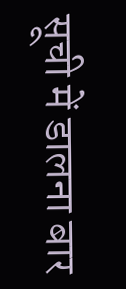सूची में डालना बार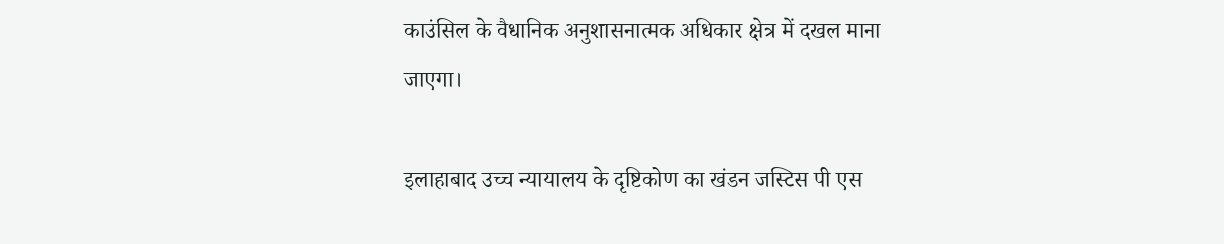काउंसिल के वैधानिक अनुशासनात्मक अधिकार क्षेत्र में दखल माना जाएगा।

इलाहाबाद उच्च न्यायालय के दृष्टिकोण का खंडन जस्टिस पी एस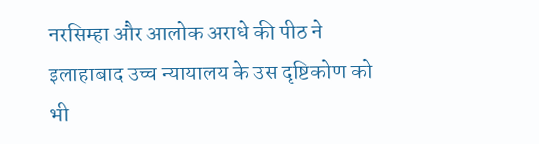नरसिम्हा और आलोक अराधे की पीठ ने इलाहाबाद उच्च न्यायालय के उस दृष्टिकोण को भी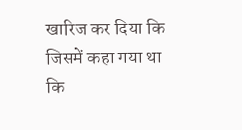खारिज कर दिया कि जिसमें कहा गया था कि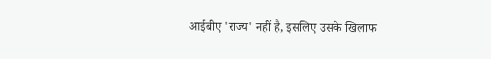आईबीए 'राज्य' नहीं है, इसलिए उसके खिलाफ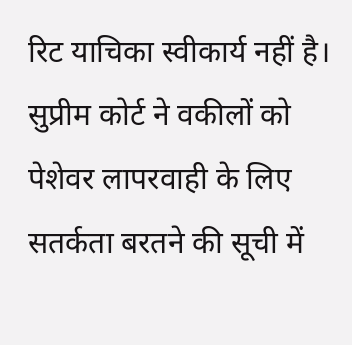रिट याचिका स्वीकार्य नहीं है। सुप्रीम कोर्ट ने वकीलों को पेशेवर लापरवाही के लिए सतर्कता बरतने की सूची में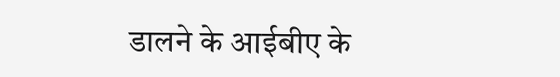डालने के आईबीए के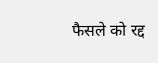फैसले को रद्द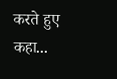करते हुए कहा...